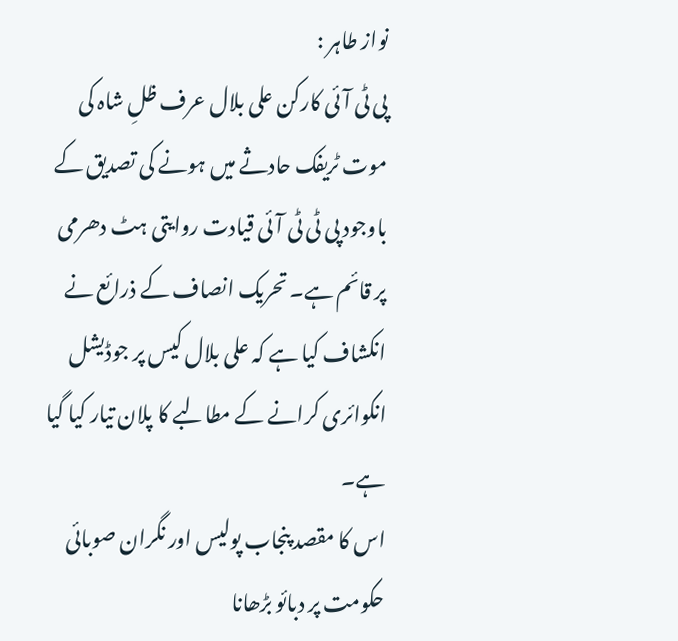نواز طاہر :
پی ٹی آئی کارکن علی بلال عرف ظلِ شاہ کی موت ٹریفک حادثے میں ہونے کی تصدیق کے باوجود پی ٹی ٹی آئی قیادت روایتی ہٹ دھرمی پر قائم ہے۔ تحریک انصاف کے ذرائع نے انکشاف کیا ہے کہ علی بلال کیس پر جوڈیشل انکوائری کرانے کے مطالبے کا پلان تیار کیا گیا ہے۔
اس کا مقصد پنجاب پولیس اور نگران صوبائی حکومت پر دبائو بڑھانا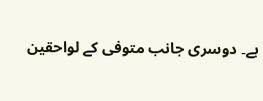ہے۔ دوسری جانب متوفی کے لواحقین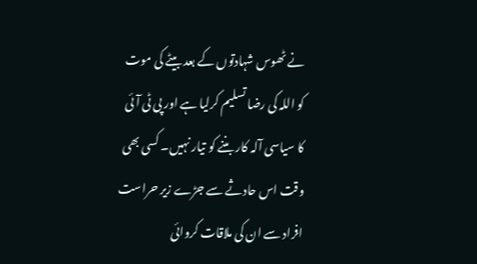نے ٹھوس شہادتوں کے بعد بیٹے کی موت کو اللہ کی رضا تسلیم کرلیا ہے اور پی ٹی آئی کا سیاسی آلہ کار بننے کو تیار نہیں۔ کسی بھی وقت اس حادثے سے جڑے زیر حراست افراد سے ان کی ملاقات کروائی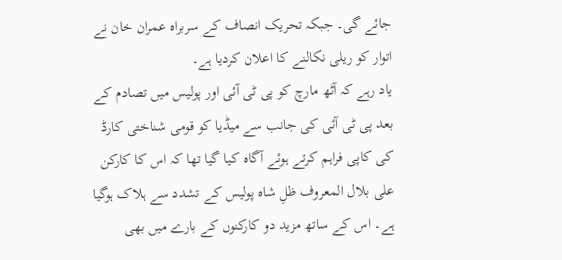جائے گی۔ جبکہ تحریک انصاف کے سربراہ عمران خان نے اتوار کو ریلی نکالنے کا اعلان کردیا ہے۔
یاد رہے کہ آٹھ مارچ کو پی ٹی آئی اور پولیس میں تصادم کے بعد پی ٹی آئی کی جانب سے میڈیا کو قومی شناختی کارڈ کی کاپی فراہم کرتے ہوئے آگاہ کیا گیا تھا کہ اس کا کارکن علی بلال المعروف ظلِ شاہ پولیس کے تشدد سے ہلاک ہوگیا ہے۔ اس کے ساتھ مزید دو کارکنوں کے بارے میں بھی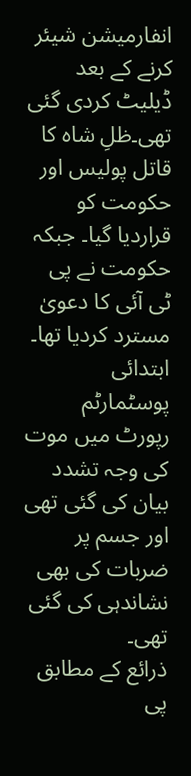انفارمیشن شیئر کرنے کے بعد ڈیلیٹ کردی گئی تھی۔ظلِ شاہ کا قاتل پولیس اور حکومت کو قراردیا گیا۔ جبکہ حکومت نے پی ٹی آئی کا دعویٰ مسترد کردیا تھا۔ ابتدائی پوسٹمارٹم رپورٹ میں موت کی وجہ تشدد بیان کی گئی تھی اور جسم پر ضربات کی بھی نشاندہی کی گئی تھی۔
ذرائع کے مطابق پی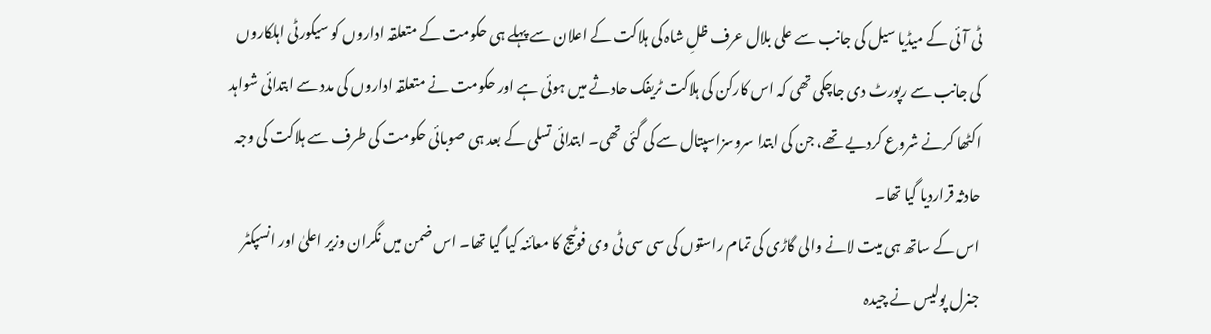ٹی آئی کے میڈیا سیل کی جانب سے علی بلال عرف ظلِ شاہ کی ہلاکت کے اعلان سے پہلے ہی حکومت کے متعلقہ اداروں کو سیکورٹی اہلکاروں کی جانب سے رپورٹ دی جاچکی تھی کہ اس کارکن کی ہلاکت ٹریفک حادثے میں ہوئی ہے اور حکومت نے متعلقہ اداروں کی مدد سے ابتدائی شواہد اکٹھا کرنے شروع کردیے تھے، جن کی ابتدا سروسزاسپتال سے کی گئی تھی۔ ابتدائی تسلی کے بعد ہی صوبائی حکومت کی طرف سے ہلاکت کی وجہ حادثہ قراردیا گیا تھا۔
اس کے ساتھ ہی میت لانے والی گاڑی کی تمام راستوں کی سی سی ٹی وی فوٹیج کا معائنہ کیا گیا تھا۔ اس ضمن میں نگران وزیر اعلیٰ اور انسپکٹر جنرل پولیس نے چیدہ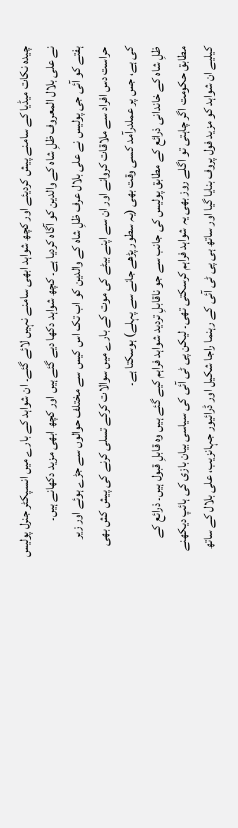چیدہ نکات میڈیا کے سامنے پیش کردیئے اور کچھ شواہد ابھی سامنے نہیں لائے گئے۔ ان شواہد کے بارے میں انسپکٹر جنرل پولیس نے علی بلال المعروف ظلِ شاہ کے والدین کو آگاہ کردیا ہے۔ کچھ شواہد دکھا دیے گئے ہیں اور کچھ ابھی مزید دکھانے ہیں۔
ہفتے کو آئی جی پولیس نے علی بلال عرف ظلِ شاہ کے والدین کو اب تک اس کیس سے مختلف حوالوں سے جڑے ہوئے اور زیر حراست دس افراد سے ملاقات کروانے اور ان سے اپنے بیٹے کی موت کے بارے میں سوالات کرکے تسلی کرنے کی پیش کش بھی کی ہے، جس پر عملدرآمد کسی وقت بھی (یہ سطور پڑھے جانے سے پہلے) ہوسکتا ہے۔
ظلِ شاہ کے خاندانی ذرائع کے مطابق پولیس کی جانب سے جو ناقابلِ تردید شواہد فراہم کیے گئے ہیں وہ قابلِ قبول ہیں۔ ذرائع کے مطابق حکومت اگر چاہتی تو اگلے روز بھی یہ شواہد فراہم کرسکتی تھی۔ لیکن پی ٹی آئی کی سیاسی بیان بازی کی ہائپ دیکھنے کیلیے ان شواہد کو مزید فول پروف بنایا گیا اور ساتھ ہی پی ٹی آئی کے رہنما راجا شکیل اور ڈرائیور جہانزیب، علی بلال کے ساتھ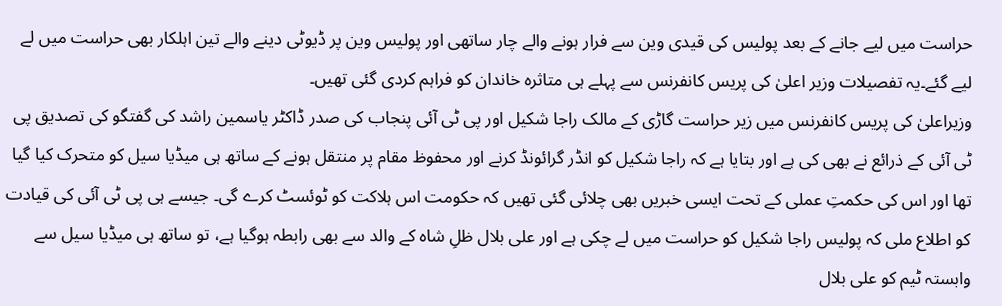حراست میں لیے جانے کے بعد پولیس کی قیدی وین سے فرار ہونے والے چار ساتھی اور پولیس وین پر ڈیوٹی دینے والے تین اہلکار بھی حراست میں لے لیے گئے۔یہ تفصیلات وزیر اعلیٰ کی پریس کانفرنس سے پہلے ہی متاثرہ خاندان کو فراہم کردی گئی تھیں۔
وزیراعلیٰ کی پریس کانفرنس میں زیر حراست گاڑی کے مالک راجا شکیل اور پی ٹی آئی پنجاب کی صدر ڈاکٹر یاسمین راشد کی گفتگو کی تصدیق پی ٹی آئی کے ذرائع نے بھی کی ہے اور بتایا ہے کہ راجا شکیل کو انڈر گرائونڈ کرنے اور محفوظ مقام پر منتقل ہونے کے ساتھ ہی میڈیا سیل کو متحرک کیا گیا تھا اور اس کی حکمتِ عملی کے تحت ایسی خبریں بھی چلائی گئی تھیں کہ حکومت اس ہلاکت کو ٹوئسٹ کرے گی۔ جیسے ہی پی ٹی آئی کی قیادت کو اطلاع ملی کہ پولیس راجا شکیل کو حراست میں لے چکی ہے اور علی بلال ظلِ شاہ کے والد سے بھی رابطہ ہوگیا ہے، تو ساتھ ہی میڈیا سیل سے وابستہ ٹیم کو علی بلال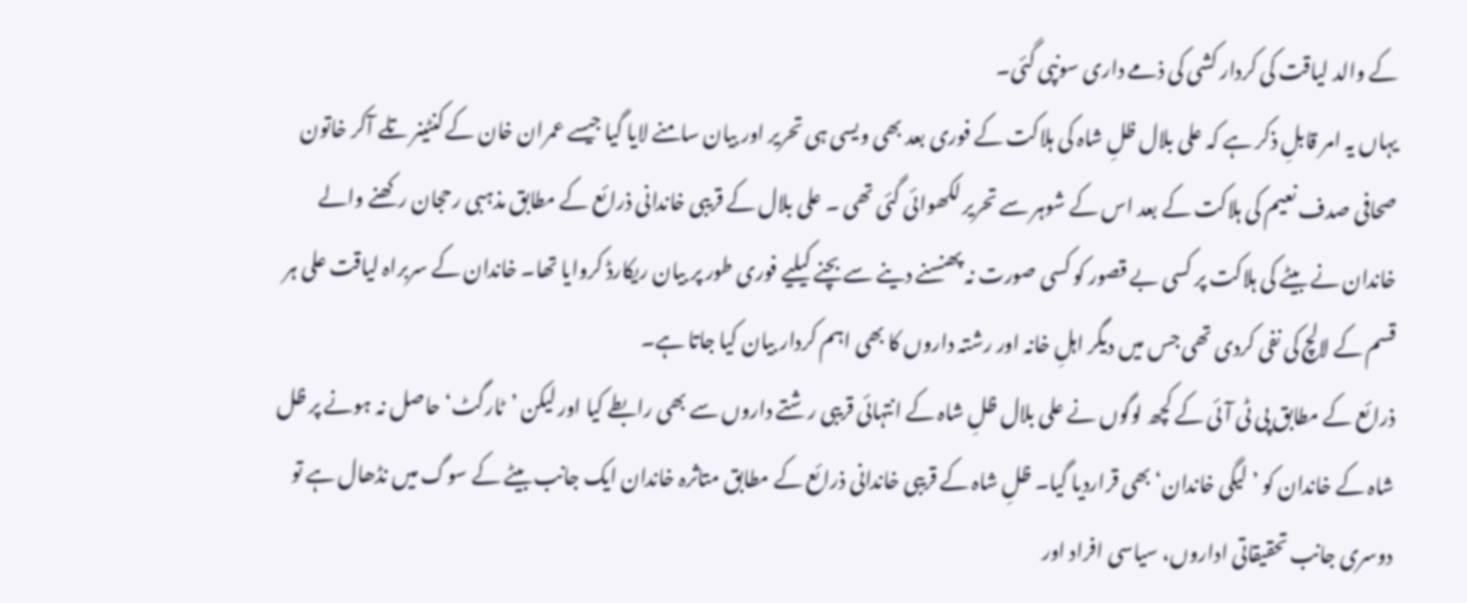کے والد لیاقت کی کردار کشی کی ذمے داری سونپی گئی۔
یہاں یہ امر قابلِ ذکر ہے کہ علی بلال ظلِ شاہ کی ہلاکت کے فوری بعد بھی ویسی ہی تحریر اور بیان سامنے لایا گیا جیسے عمران خان کے کنٹینر تلے آکر خاتون صحافی صدف نعیم کی ہلاکت کے بعد اس کے شوہر سے تحریر لکھوائی گئی تھی ۔ علی بلال کے قریبی خاندانی ذرائع کے مطابق مذہبی رحجان رکھنے والے خاندان نے بیٹے کی ہلاکت پر کسی بے قصور کو کسی صورت نہ پھنسنے دینے سے بچنے کیلیے فوری طور پر بیان ریکارڈ کروایا تھا۔ خاندان کے سربراہ لیاقت علی ہر قسم کے لالچ کی نفی کردی تھی جس میں دیگر اہلِ خانہ اور رشتہ داروں کا بھی اہم کردار بیان کیا جاتا ہے۔
ذرائع کے مطابق پی ٹی آئی کے کچھ لوگوں نے علی بلال ظلِ شاہ کے انتہائی قریبی رشتے داروں سے بھی رابطے کیا اور لیکن ’ٹارگٹ‘ حاصل نہ ہونے پر ظل شاہ کے خاندان کو ’لیگی خاندان‘ بھی قراردیا گیا۔ ظلِ شاہ کے قریبی خاندانی ذرائع کے مطابق متاثرہ خاندان ایک جانب بیٹے کے سوگ میں نڈھال ہے تو دوسری جانب تحقیقاتی اداروں، سیاسی افراد اور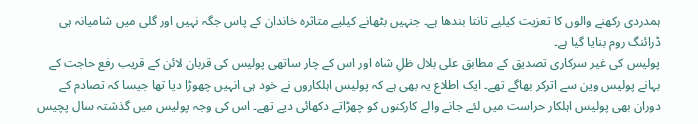ہمدردی رکھنے والوں کا تعزیت کیلیے تانتا بندھا ہے۔ جنہیں بٹھانے کیلیے متاثرہ خاندان کے پاس جگہ نہیں اور گلی میں شامیانہ ہی ڈرائنگ روم بنایا گیا ہے۔
پولیس کی غیر سرکاری تصدیق کے مطابق علی بلال ظلِ شاہ اور اس کے چار ساتھی پولیس کی قربان لائن کے قریب رفع حاجت کے بہانے پولیس وین سے اترکر بھاگے تھے۔ ایک اطلاع یہ بھی ہے کہ پولیس اہلکاروں نے خود ہی انہیں چھوڑا دیا تھا جیسا کہ تصادم کے دوران بھی پولیس اہلکار حراست میں لئے جانے والے کارکنوں کو چھڑاتے دکھائی دیے تھے۔ اس کی وجہ پولیس میں گذشتہ سال پچیس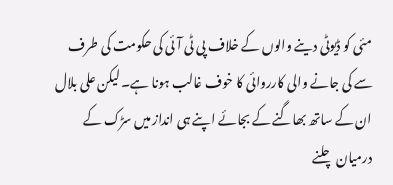مئی کو ڈیوٹی دینے والوں کے خلاف پی ٹی آئی کی حکومت کی طرف سے کی جانے والی کارروائی کا خوف غالب ہونا ہے۔ لیکن علی بلال ان کے ساتھ بھاگنے کے بجائے اپنے ہی انداز میں سڑک کے درمیان چلنے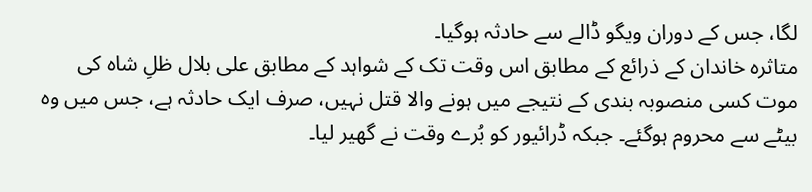لگا، جس کے دوران ویگو ڈالے سے حادثہ ہوگیا۔
متاثرہ خاندان کے ذرائع کے مطابق اس وقت تک کے شواہد کے مطابق علی بلال ظلِ شاہ کی موت کسی منصوبہ بندی کے نتیجے میں ہونے والا قتل نہیں، صرف ایک حادثہ ہے، جس میں وہ بیٹے سے محروم ہوگئے۔ جبکہ ڈرائیور کو بُرے وقت نے گھیر لیا۔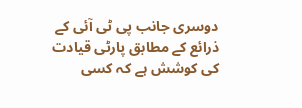دوسری جانب پی ٹی آئی کے ذرائع کے مطابق پارٹی قیادت کی کوشش ہے کہ کسی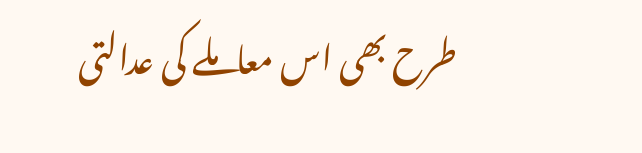طرح بھی اس معاملے کی عدالتی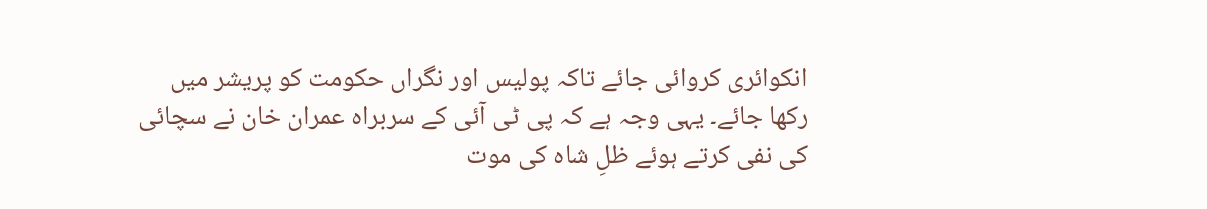انکوائری کروائی جائے تاکہ پولیس اور نگراں حکومت کو پریشر میں رکھا جائے۔ یہی وجہ ہے کہ پی ٹی آئی کے سربراہ عمران خان نے سچائی کی نفی کرتے ہوئے ظلِ شاہ کی موت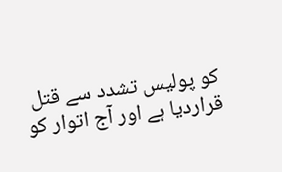کو پولیس تشدد سے قتل قراردیا ہے اور آج اتوار کو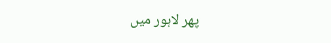پھر لاہور میں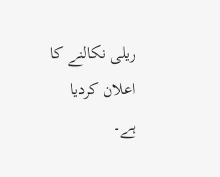ریلی نکالنے کا اعلان کردیا ہے۔